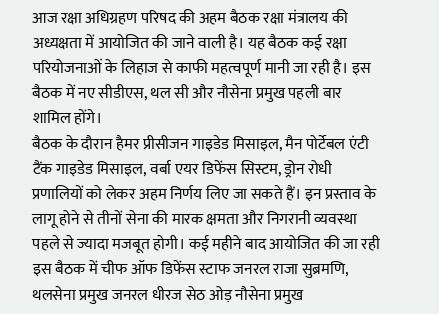आज रक्षा अधिग्रहण परिषद की अहम बैठक रक्षा मंत्रालय की अध्यक्षता में आयोजित की जाने वाली है। यह बैठक कई रक्षा परियोजनाओं के लिहाज से काफी महत्वपूर्ण मानी जा रही है। इस बैठक में नए सीडीएस, थल सी और नौसेना प्रमुख पहली बार शामिल होंगे।
बैठक के दौरान हैमर प्रीसीजन गाइडेड मिसाइल, मैन पोर्टेबल एंटी टैंक गाइडेड मिसाइल, वर्बा एयर डिफेंस सिस्टम, ड्रोन रोधी प्रणालियों को लेकर अहम निर्णय लिए जा सकते हैं। इन प्रस्ताव के लागू होने से तीनों सेना की मारक क्षमता और निगरानी व्यवस्था पहले से ज्यादा मजबूत होगी। कई महीने बाद आयोजित की जा रही इस बैठक में चीफ ऑफ डिफेंस स्टाफ जनरल राजा सुब्रमणि, थलसेना प्रमुख जनरल धीरज सेठ ओड़ नौसेना प्रमुख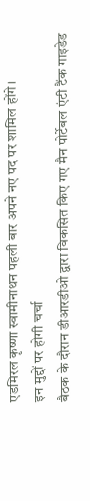एडमिरल कृष्णा स्वामीनाथन पहली बार अपने नए पद पर शामिल होंगे।
इन मुद्दों पर होगी चर्चा
बैठक के दौरान डीआरडीओ द्वारा विकसित किए गए मैन पोर्टेबल एंटी टैंक गाइडेड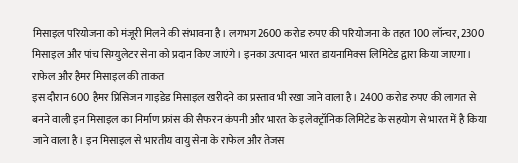मिसाइल परियोजना को मंजूरी मिलने की संभावना है। लगभग 2600 करोड रुपए की परियोजना के तहत 100 लॉन्चर, 2300 मिसाइल और पांच सिम्युलेटर सेना को प्रदान किए जाएंगे। इनका उत्पादन भारत डायनामिक्स लिमिटेड द्वारा किया जाएगा।
राफेल और हैमर मिसाइल की ताकत
इस दौरान 600 हैमर प्रिसिजन गाइडेड मिसाइल खरीदने का प्रस्ताव भी रखा जाने वाला है। 2400 करोड रुपए की लागत से बनने वाली इन मिसाइल का निर्माण फ्रांस की सैफरन कंपनी और भारत के इलेक्ट्रॉनिक लिमिटेड के सहयोग से भारत में है किया जाने वाला है। इन मिसाइल से भारतीय वायु सेना के राफेल और तेजस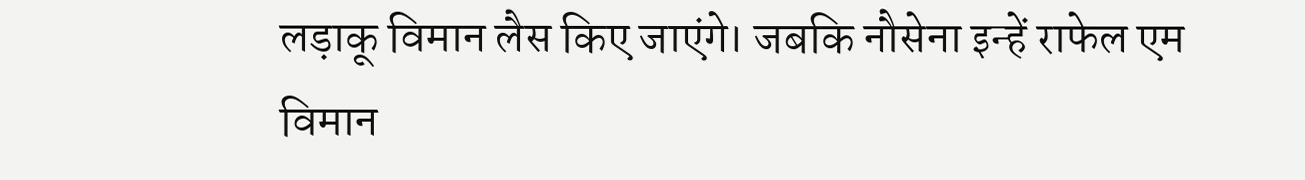लड़ाकू विमान लैस किए जाएंगे। जबकि नौसेना इन्हें राफेल एम विमान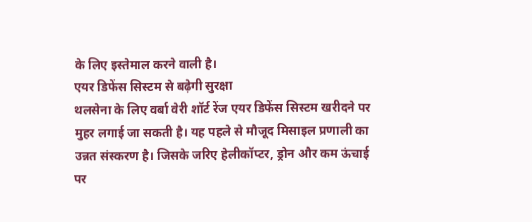के लिए इस्तेमाल करने वाली है।
एयर डिफेंस सिस्टम से बढ़ेगी सुरक्षा
थलसेना के लिए वर्बा वेरी शॉर्ट रेंज एयर डिफेंस सिस्टम खरीदने पर मुहर लगाई जा सकती है। यह पहले से मौजूद मिसाइल प्रणाली का उन्नत संस्करण है। जिसके जरिए हेलीकॉप्टर, ड्रोन और कम ऊंचाई पर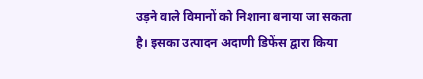उड़ने वाले विमानों को निशाना बनाया जा सकता है। इसका उत्पादन अदाणी डिफेंस द्वारा किया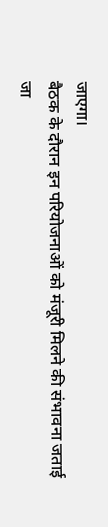जाएगा।
बैठक के दौरान इन परियोजनाओं को मंजूरी मिलने की संभावना जताई जा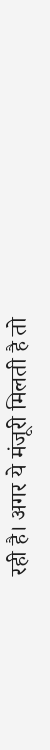रही है। अगर ये मंजूरी मिलती है तो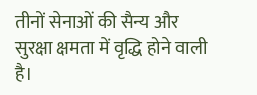तीनों सेनाओं की सैन्य और सुरक्षा क्षमता में वृद्धि होने वाली है।